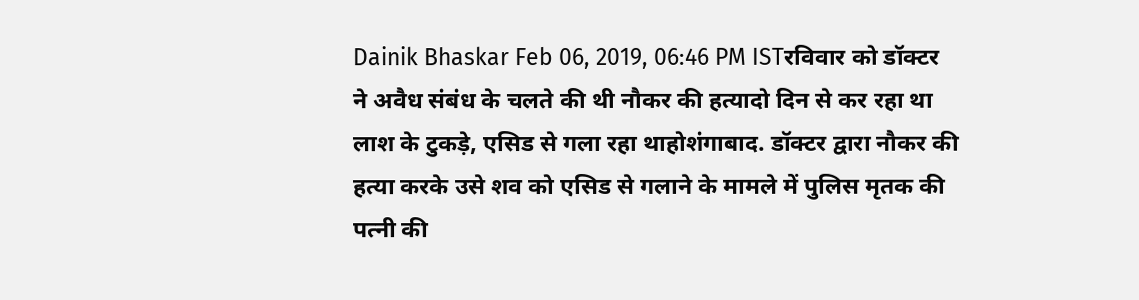Dainik Bhaskar Feb 06, 2019, 06:46 PM ISTरविवार को डॉक्टर ने अवैध संबंध के चलते की थी नौकर की हत्यादो दिन से कर रहा था लाश के टुकड़े, एसिड से गला रहा थाहोशंगाबाद. डॉक्टर द्वारा नौकर की हत्या करके उसे शव को एसिड से गलाने के मामले में पुलिस मृतक की पत्नी की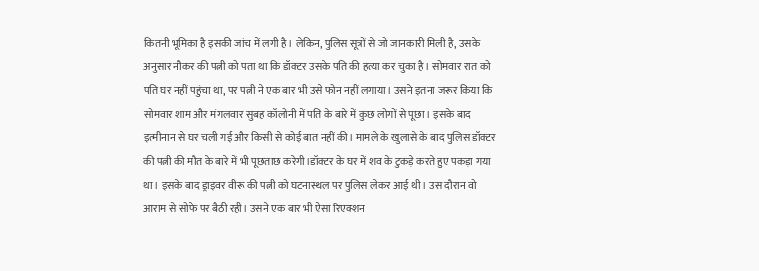कितनी भूमिका है इसकी जांच में लगी है। लेकिन, पुलिस सूत्रों से जो जानकारी मिली है, उसके अनुसार नौकर की पत्नी को पता था कि डॉक्टर उसके पति की हत्या कर चुका है। सोमवार रात को पति घर नहीं पहुंचा था, पर पत्नी ने एक बार भी उसे फोन नहीं लगाया। उसने इतना जरूर किया कि सोमवार शाम और मंगलवार सुबह कॉलोनी में पति के बारे में कुछ लोगों से पूछा। इसके बाद इत्मीनान से घर चली गई और किसी से कोई बात नहीं की। मामले के खुलासे के बाद पुलिस डॉक्टर की पत्नी की मौत के बारे में भी पूछताछ करेगी।डॉक्टर के घर में शव के टुकड़े करते हुए पकड़ा गया था। इसके बाद ड्राइवर वीरू की पत्नी को घटनास्थल पर पुलिस लेकर आई थी। उस दौरान वो आराम से सोफे पर बैठी रही। उसने एक बार भी ऐसा रिएक्शन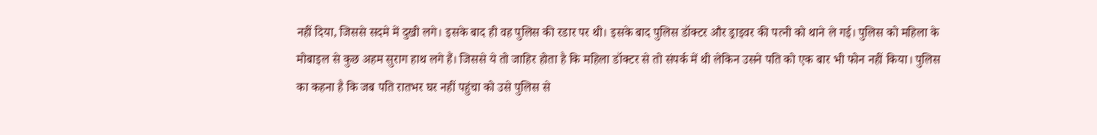नहीं दिया, जिससे सदमे में दुखी लगे। इसके बाद ही वह पुलिस की रडार पर थी। इसके बाद पुलिस डॉक्टर और ड्राइवर की पत्नी को थाने ले गई। पुलिस को महिला के मोबाइल से कुछ अहम सुराग हाथ लगे हैं। जिससे ये तो जाहिर होता है कि महिला डॉक्टर से तो संपर्क में थी लेकिन उसने पति को एक बार भी फोन नहीं किया। पुलिस का कहना है कि जब पति रातभर घर नहीं पहुंचा को उसे पुलिस से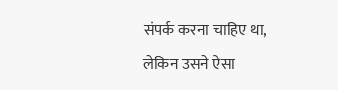संपर्क करना चाहिए था, लेकिन उसने ऐसा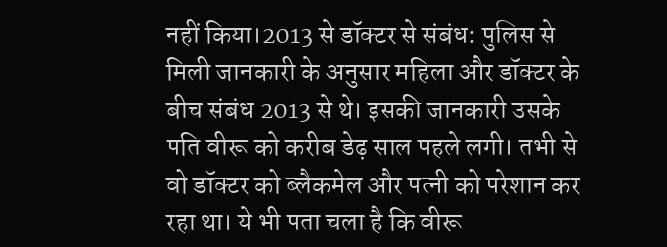नहीं किया।2013 से डॉक्टर से संबंध: पुलिस से मिली जानकारी के अनुसार महिला और डॉक्टर के बीच संबंध 2013 से थे। इसकी जानकारी उसके पति वीरू को करीब डेढ़ साल पहले लगी। तभी से वो डॉक्टर को ब्लैकमेल और पत्नी को परेशान कर रहा था। ये भी पता चला है कि वीरू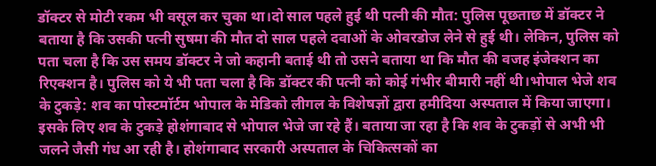डॉक्टर से मोटी रकम भी वसूल कर चुका था।दो साल पहले हुई थी पत्नी की मौत: पुलिस पूछताछ में डॉक्टर ने बताया है कि उसकी पत्नी सुषमा की मौत दो साल पहले दवाओं के ओवरडोज लेने से हुई थी। लेकिन, पुलिस को पता चला है कि उस समय डॉक्टर ने जो कहानी बताई थी तो उसने बताया था कि मौत की वजह इंजेक्शन का रिएक्शन है। पुलिस को ये भी पता चला है कि डॉक्टर की पत्नी को कोई गंभीर बीमारी नहीं थी।भोपाल भेजे शव के टुकड़े: शव का पोस्टमॉर्टम भोपाल के मेडिको लीगल के विशेषज्ञों द्वारा हमीदिया अस्पताल में किया जाएगा। इसके लिए शव के टुकड़े होशंगाबाद से भोपाल भेजे जा रहे हैं। बताया जा रहा है कि शव के टुकड़ों से अभी भी जलने जैसी गंध आ रही है। होशंगाबाद सरकारी अस्पताल के चिकित्सकों का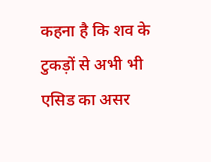कहना है कि शव के टुकड़ों से अभी भी एसिड का असर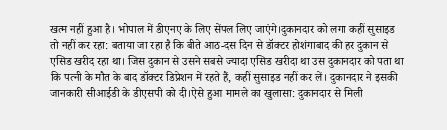खत्म नहीं हुआ है। भोपाल में डीएनए के लिए सेंपल लिए जाएंगे।दुकानदार को लगा कहीं सुसाइड तो नहीं कर रहा: बताया जा रहा है कि बीते आठ-दस दिन से डॉक्टर होशंगाबाद की हर दुकान से एसिड खरीद रहा था। जिस दुकान से उसने सबसे ज्यादा एसिड खरीदा था उस दुकानदार को पता था कि पत्नी के मौत के बाद डॉक्टर डिप्रेशन में रहते हैं, कहीं सुसाइड नहीं कर लें। दुकानदार ने इसकी जानकारी सीआईडी के डीएसपी को दी।ऐसे हुआ मामले का खुलासा: दुकानदार से मिली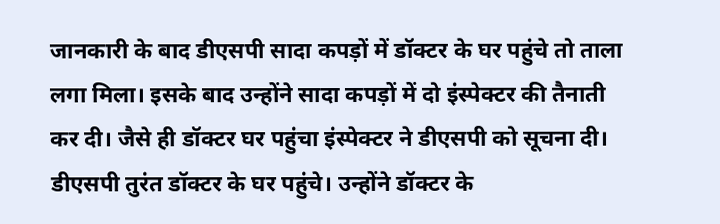जानकारी के बाद डीएसपी सादा कपड़ों में डॉक्टर के घर पहुंचे तो ताला लगा मिला। इसके बाद उन्होंने सादा कपड़ों में दो इंस्पेक्टर की तैनाती कर दी। जैसे ही डॉक्टर घर पहुंचा इंस्पेक्टर ने डीएसपी को सूचना दी। डीएसपी तुरंत डॉक्टर के घर पहुंचे। उन्होंने डॉक्टर के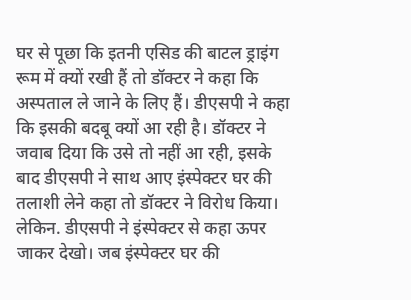घर से पूछा कि इतनी एसिड की बाटल ड्राइंग रूम में क्यों रखी हैं तो डॉक्टर ने कहा कि अस्पताल ले जाने के लिए हैं। डीएसपी ने कहा कि इसकी बदबू क्यों आ रही है। डॉक्टर ने जवाब दिया कि उसे तो नहीं आ रही, इसके बाद डीएसपी ने साथ आए इंस्पेक्टर घर की तलाशी लेने कहा तो डॉक्टर ने विरोध किया। लेकिन. डीएसपी ने इंस्पेक्टर से कहा ऊपर जाकर देखो। जब इंस्पेक्टर घर की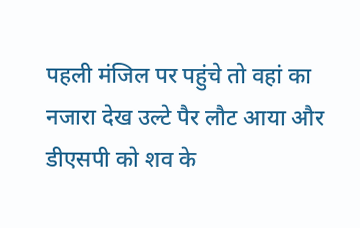पहली मंजिल पर पहुंचे तो वहां का नजारा देख उल्टे पैर लौट आया और डीएसपी को शव के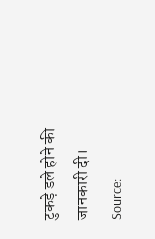टुकड़े डले होने की जानकारी दी।
Source: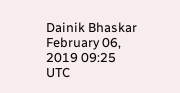Dainik Bhaskar February 06, 2019 09:25 UTC